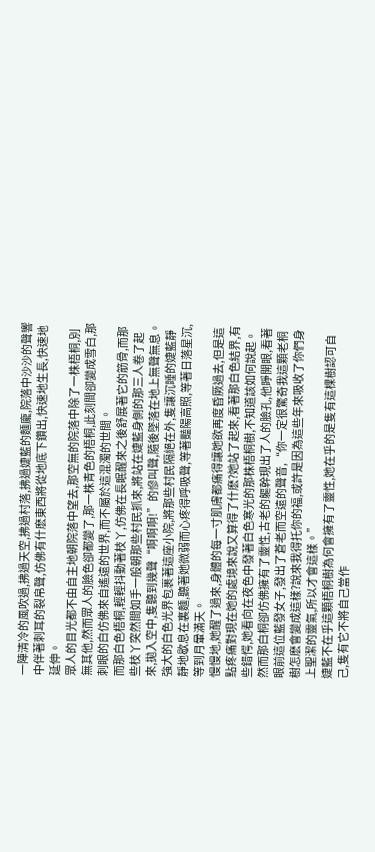一陣清冷的風吹過,拂過天空,拂過村落,拂過婕藍的麵龐,院落中沙沙的聲響中伴著刺耳的裂帛聲,仿佛有什麽東西將從地底下鑽出,快速地生長,快速地延伸。
眾人的目光都不由自主地朝院落中望去,那空無的院落中除了一株梧桐,別無其他,然而眾人的臉色卻都變了,那一株青色的梧桐,此刻間卻變成雪白,那刺眼的白仿佛來自遙遠的世界,而不屬於這混濁的世間。
而那白色梧桐,輕輕抖動著枝丫,仿佛在長眠醒來之後舒展著它的筋骨,而那些枝丫突然間如手一般朝那些村民抓來,將站在婕藍身側的那三人卷了起來,拋入空中,隻聽到幾聲“啊啊啊!”的慘叫聲,隨後墜落在地上無聲無息。
強大的白色光界包裹著這座小院,將那些村民隔絕在外,隻讓沉睡的婕藍靜靜地歇息在裏麵,聽著她微弱而心疼得呼吸聲,等著豔陽高照,等著日落星沉,等到月暈滿天。
慢慢地,她醒了過來,身體的每一寸肌膚都痛得讓她欲再度昏厥過去,但是這點疼痛對現在她的處境來說又算得了什麽?她站了起來,看著那白色結界,有些錯愕,她看向在夜色中發著白色寒光的那株梧桐樹,不知道該如何說起。
然而那白桐卻仿佛擁有了靈性,古老的軀幹現出了人的臉孔,他睜開眼,看著眼前這位藍發女子,發出了蒼老而空遠的聲音,“你一定很驚奇我這顆老桐樹怎麽會變成這樣?說來我得托你的福,或許是因為這些年來吸收了你們身上聖潔的靈氣,所以才會這樣。”
婕藍不在乎這顆梧桐樹為何會擁有了靈性,她在乎的是隻有這棵樹認可自己,隻有它不將自己當作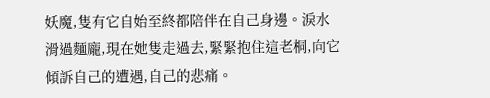妖魔,隻有它自始至終都陪伴在自己身邊。淚水滑過麵龐,現在她隻走過去,緊緊抱住這老桐,向它傾訴自己的遭遇,自己的悲痛。